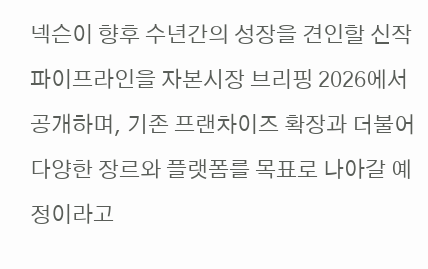넥슨이 향후 수년간의 성장을 견인할 신작 파이프라인을 자본시장 브리핑 2026에서 공개하며, 기존 프랜차이즈 확장과 더불어 다양한 장르와 플랫폼를 목표로 나아갈 예정이라고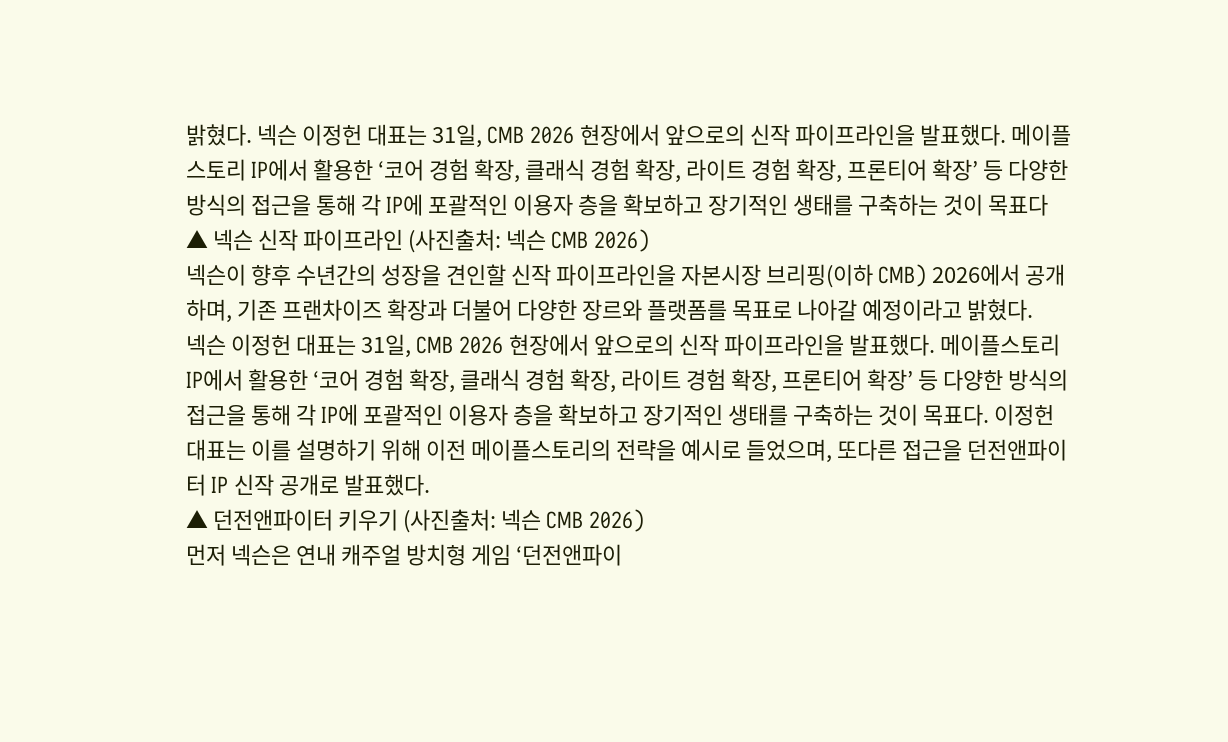밝혔다. 넥슨 이정헌 대표는 31일, CMB 2026 현장에서 앞으로의 신작 파이프라인을 발표했다. 메이플스토리 IP에서 활용한 ‘코어 경험 확장, 클래식 경험 확장, 라이트 경험 확장, 프론티어 확장’ 등 다양한 방식의 접근을 통해 각 IP에 포괄적인 이용자 층을 확보하고 장기적인 생태를 구축하는 것이 목표다
▲ 넥슨 신작 파이프라인 (사진출처: 넥슨 CMB 2026)
넥슨이 향후 수년간의 성장을 견인할 신작 파이프라인을 자본시장 브리핑(이하 CMB) 2026에서 공개하며, 기존 프랜차이즈 확장과 더불어 다양한 장르와 플랫폼를 목표로 나아갈 예정이라고 밝혔다.
넥슨 이정헌 대표는 31일, CMB 2026 현장에서 앞으로의 신작 파이프라인을 발표했다. 메이플스토리 IP에서 활용한 ‘코어 경험 확장, 클래식 경험 확장, 라이트 경험 확장, 프론티어 확장’ 등 다양한 방식의 접근을 통해 각 IP에 포괄적인 이용자 층을 확보하고 장기적인 생태를 구축하는 것이 목표다. 이정헌 대표는 이를 설명하기 위해 이전 메이플스토리의 전략을 예시로 들었으며, 또다른 접근을 던전앤파이터 IP 신작 공개로 발표했다.
▲ 던전앤파이터 키우기 (사진출처: 넥슨 CMB 2026)
먼저 넥슨은 연내 캐주얼 방치형 게임 ‘던전앤파이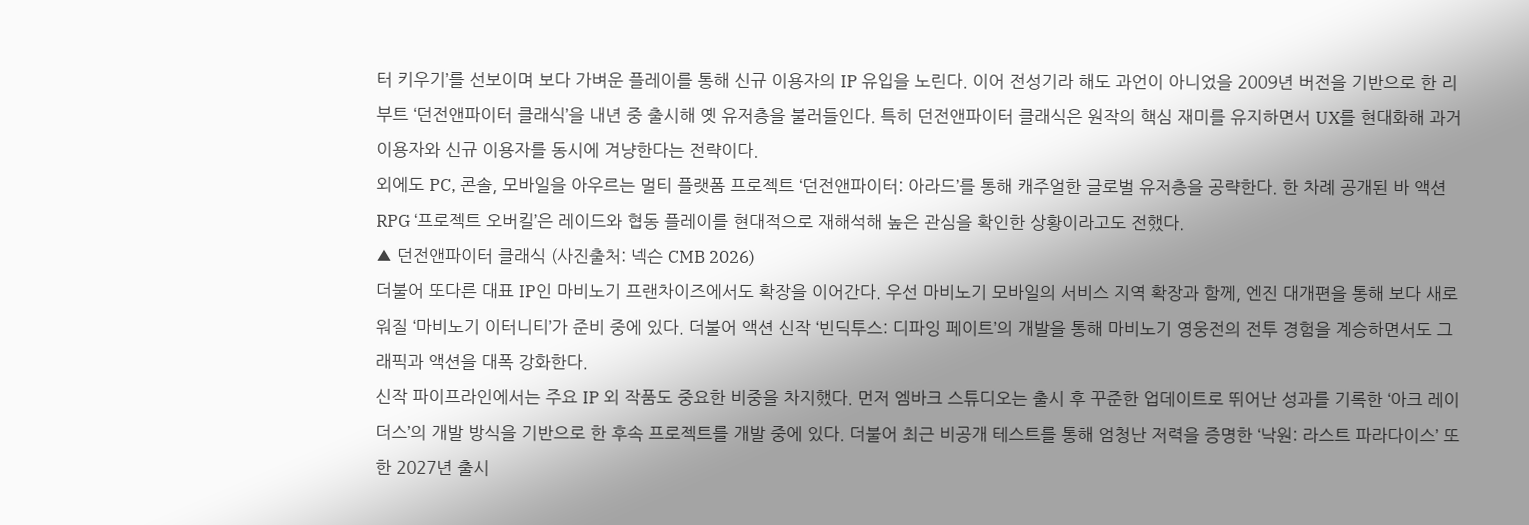터 키우기’를 선보이며 보다 가벼운 플레이를 통해 신규 이용자의 IP 유입을 노린다. 이어 전성기라 해도 과언이 아니었을 2009년 버전을 기반으로 한 리부트 ‘던전앤파이터 클래식’을 내년 중 출시해 옛 유저층을 불러들인다. 특히 던전앤파이터 클래식은 원작의 핵심 재미를 유지하면서 UX를 현대화해 과거 이용자와 신규 이용자를 동시에 겨냥한다는 전략이다.
외에도 PC, 콘솔, 모바일을 아우르는 멀티 플랫폼 프로젝트 ‘던전앤파이터: 아라드’를 통해 캐주얼한 글로벌 유저층을 공략한다. 한 차례 공개된 바 액션 RPG ‘프로젝트 오버킬’은 레이드와 협동 플레이를 현대적으로 재해석해 높은 관심을 확인한 상황이라고도 전했다.
▲ 던전앤파이터 클래식 (사진출처: 넥슨 CMB 2026)
더불어 또다른 대표 IP인 마비노기 프랜차이즈에서도 확장을 이어간다. 우선 마비노기 모바일의 서비스 지역 확장과 함께, 엔진 대개편을 통해 보다 새로워질 ‘마비노기 이터니티’가 준비 중에 있다. 더불어 액션 신작 ‘빈딕투스: 디파잉 페이트’의 개발을 통해 마비노기 영웅전의 전투 경험을 계승하면서도 그래픽과 액션을 대폭 강화한다.
신작 파이프라인에서는 주요 IP 외 작품도 중요한 비중을 차지했다. 먼저 엠바크 스튜디오는 출시 후 꾸준한 업데이트로 뛰어난 성과를 기록한 ‘아크 레이더스’의 개발 방식을 기반으로 한 후속 프로젝트를 개발 중에 있다. 더불어 최근 비공개 테스트를 통해 엄청난 저력을 증명한 ‘낙원: 라스트 파라다이스’ 또한 2027년 출시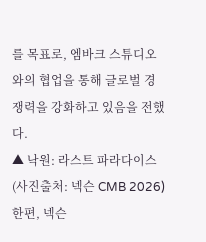를 목표로, 엠바크 스튜디오와의 협업을 통해 글로벌 경쟁력을 강화하고 있음을 전했다.
▲ 낙원: 라스트 파라다이스 (사진출처: 넥슨 CMB 2026)
한편, 넥슨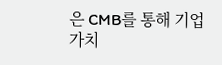은 CMB를 통해 기업 가치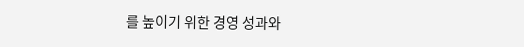를 높이기 위한 경영 성과와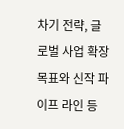차기 전략, 글로벌 사업 확장 목표와 신작 파이프 라인 등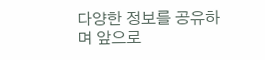다양한 정보를 공유하며 앞으로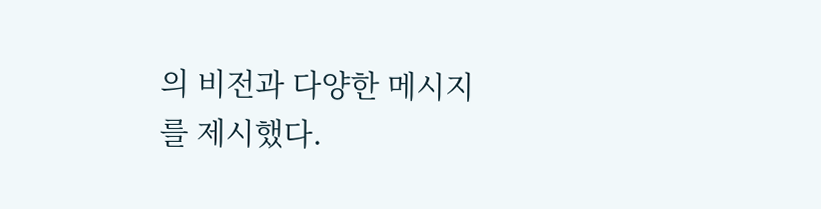의 비전과 다양한 메시지를 제시했다.